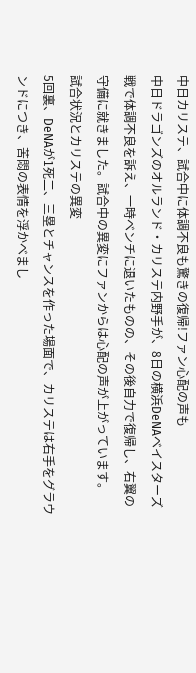中日カリステ、試合中に体調不良も驚きの復帰!ファン心配の声も
中日ドラゴンズのオルランド・カリステ内野手が、8日の横浜DeNAベイスターズ戦で体調不良を訴え、一時ベンチに退いたものの、その後自力で復帰し、右翼の守備に就きました。試合中の異変にファンからは心配の声が上がっています。
試合状況とカリステの異変
5回裏、DeNAが1死二、三塁とチャンスを作った場面で、カリステは右手をグラウンドにつき、苦悶の表情を浮かべまし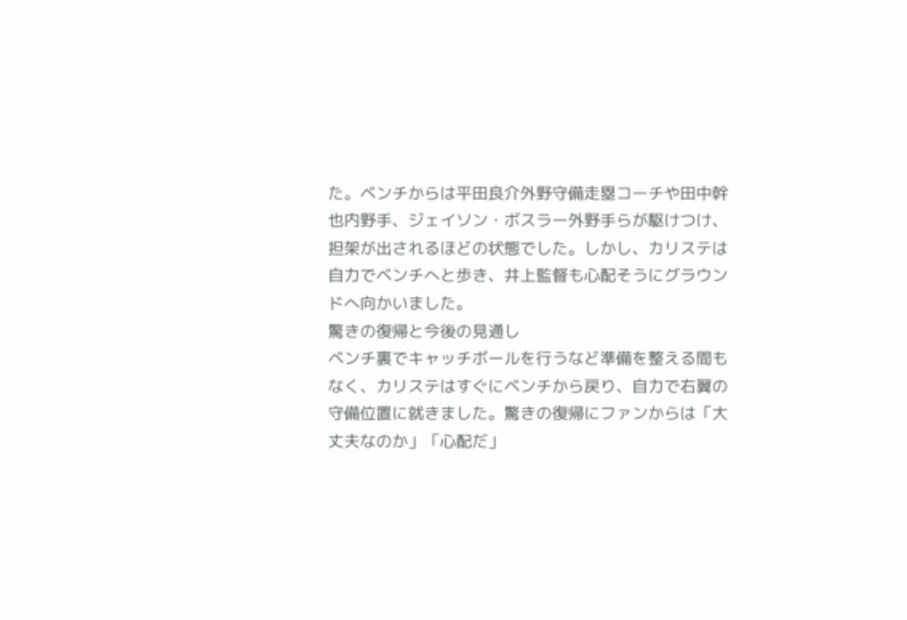た。ベンチからは平田良介外野守備走塁コーチや田中幹也内野手、ジェイソン・ボスラー外野手らが駆けつけ、担架が出されるほどの状態でした。しかし、カリステは自力でベンチへと歩き、井上監督も心配そうにグラウンドへ向かいました。
驚きの復帰と今後の見通し
ベンチ裏でキャッチボールを行うなど準備を整える間もなく、カリステはすぐにベンチから戻り、自力で右翼の守備位置に就きました。驚きの復帰にファンからは「大丈夫なのか」「心配だ」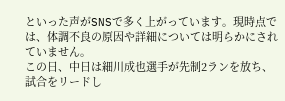といった声がSNSで多く上がっています。現時点では、体調不良の原因や詳細については明らかにされていません。
この日、中日は細川成也選手が先制2ランを放ち、試合をリードし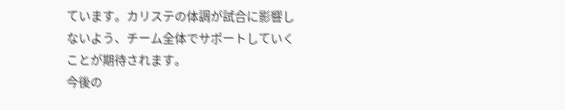ています。カリステの体調が試合に影響しないよう、チーム全体でサポートしていくことが期待されます。
今後の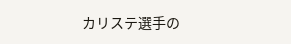カリステ選手の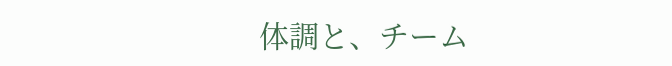体調と、チーム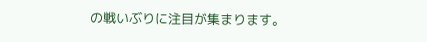の戦いぶりに注目が集まります。